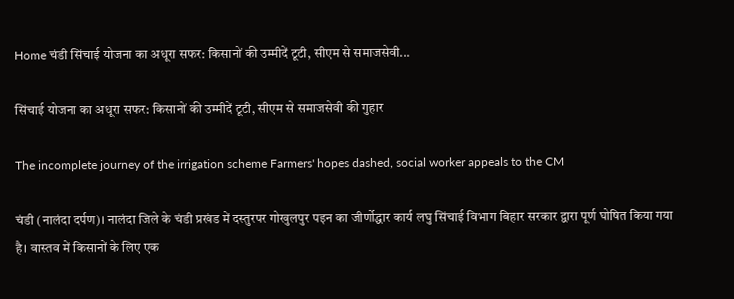Home चंडी सिंचाई योजना का अधूरा सफर: किसानों की उम्मीदें टूटी, सीएम से समाजसेवी...

सिंचाई योजना का अधूरा सफर: किसानों की उम्मीदें टूटी, सीएम से समाजसेवी की गुहार

The incomplete journey of the irrigation scheme Farmers' hopes dashed, social worker appeals to the CM

चंडी (नालंदा दर्पण)। नालंदा जिले के चंडी प्रखंड में दस्तुरपर गोखुलपुर पइन का जीर्णोद्धार कार्य लघु सिंचाई विभाग बिहार सरकार द्वारा पूर्ण घोषित किया गया है। वास्तव में किसानों के लिए एक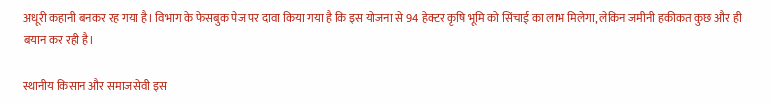अधूरी कहानी बनकर रह गया है। विभाग के फेसबुक पेज पर दावा किया गया है कि इस योजना से 94 हेक्टर कृषि भूमि को सिंचाई का लाभ मिलेगा, लेकिन जमीनी हकीकत कुछ और ही बयान कर रही है।

स्थानीय किसान और समाजसेवी इस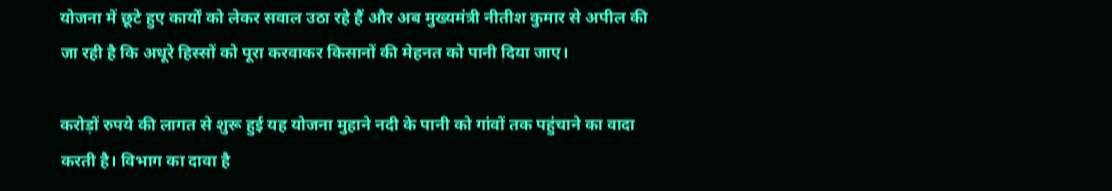योजना में छूटे हुए कार्यों को लेकर सवाल उठा रहे हैं और अब मुख्यमंत्री नीतीश कुमार से अपील की जा रही है कि अधूरे हिस्सों को पूरा करवाकर किसानों की मेहनत को पानी दिया जाए।

करोड़ों रुपये की लागत से शुरू हुई यह योजना मुहाने नदी के पानी को गांवों तक पहुंचाने का वादा करती है। विभाग का दावा है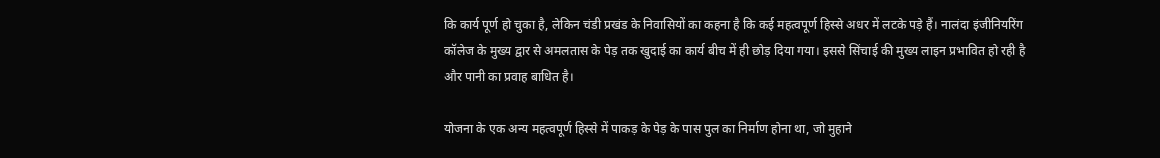कि कार्य पूर्ण हो चुका है, लेकिन चंडी प्रखंड के निवासियों का कहना है कि कई महत्वपूर्ण हिस्से अधर में लटके पड़े हैं। नालंदा इंजीनियरिंग कॉलेज के मुख्य द्वार से अमलतास के पेड़ तक खुदाई का कार्य बीच में ही छोड़ दिया गया। इससे सिंचाई की मुख्य लाइन प्रभावित हो रही है और पानी का प्रवाह बाधित है।

योजना के एक अन्य महत्वपूर्ण हिस्से में पाकड़ के पेड़ के पास पुल का निर्माण होना था, जो मुहाने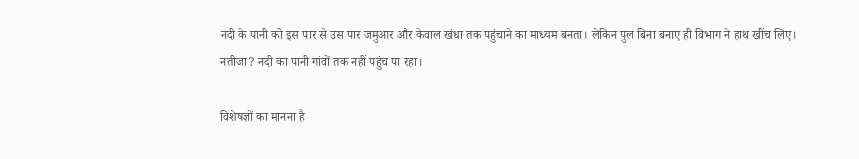नदी के पानी को इस पार से उस पार जमुआर और केवाल खंधा तक पहुंचाने का माध्यम बनता। लेकिन पुल बिना बनाए ही विभाग ने हाथ खींच लिए। नतीजा? नदी का पानी गांवों तक नहीं पहुंच पा रहा।

विशेषज्ञों का मानना है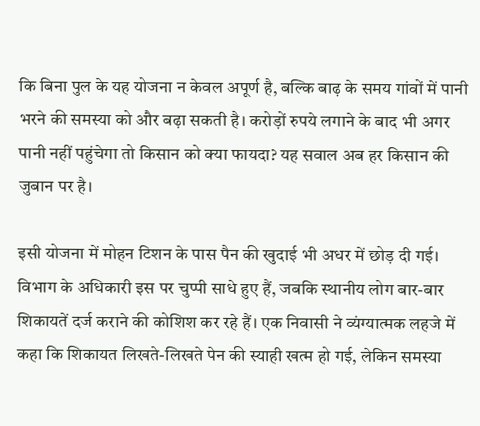कि बिना पुल के यह योजना न केवल अपूर्ण है, बल्कि बाढ़ के समय गांवों में पानी भरने की समस्या को और बढ़ा सकती है। करोड़ों रुपये लगाने के बाद भी अगर पानी नहीं पहुंचेगा तो किसान को क्या फायदा? यह सवाल अब हर किसान की जुबान पर है।

इसी योजना में मोहन टिशन के पास पैन की खुदाई भी अधर में छोड़ दी गई। विभाग के अधिकारी इस पर चुप्पी साधे हुए हैं, जबकि स्थानीय लोग बार-बार शिकायतें दर्ज कराने की कोशिश कर रहे हैं। एक निवासी ने व्यंग्यात्मक लहजे में कहा कि शिकायत लिखते-लिखते पेन की स्याही खत्म हो गई, लेकिन समस्या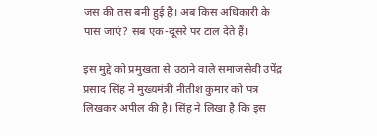जस की तस बनी हुई है। अब किस अधिकारी के पास जाएं? सब एक-दूसरे पर टाल देते हैं।

इस मुद्दे को प्रमुखता से उठाने वाले समाजसेवी उपेंद्र प्रसाद सिंह ने मुख्यमंत्री नीतीश कुमार को पत्र लिखकर अपील की है। सिंह ने लिखा है कि इस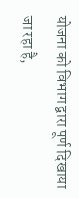योजना को विभाग द्वारा पूर्ण दिखाया जा रहा है,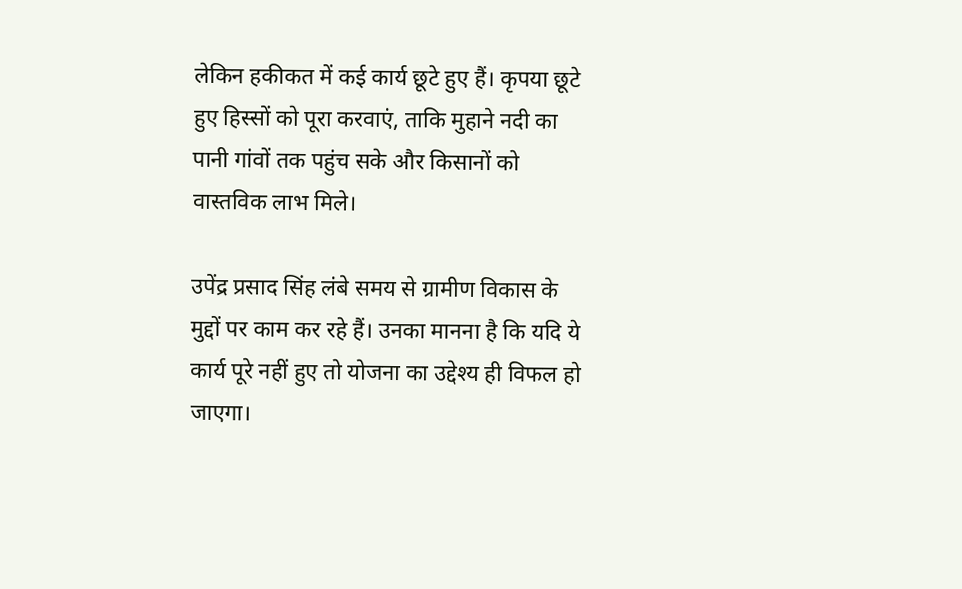लेकिन हकीकत में कई कार्य छूटे हुए हैं। कृपया छूटे हुए हिस्सों को पूरा करवाएं, ताकि मुहाने नदी का पानी गांवों तक पहुंच सके और किसानों को वास्तविक लाभ मिले।

उपेंद्र प्रसाद सिंह लंबे समय से ग्रामीण विकास के मुद्दों पर काम कर रहे हैं। उनका मानना है कि यदि ये कार्य पूरे नहीं हुए तो योजना का उद्देश्य ही विफल हो जाएगा।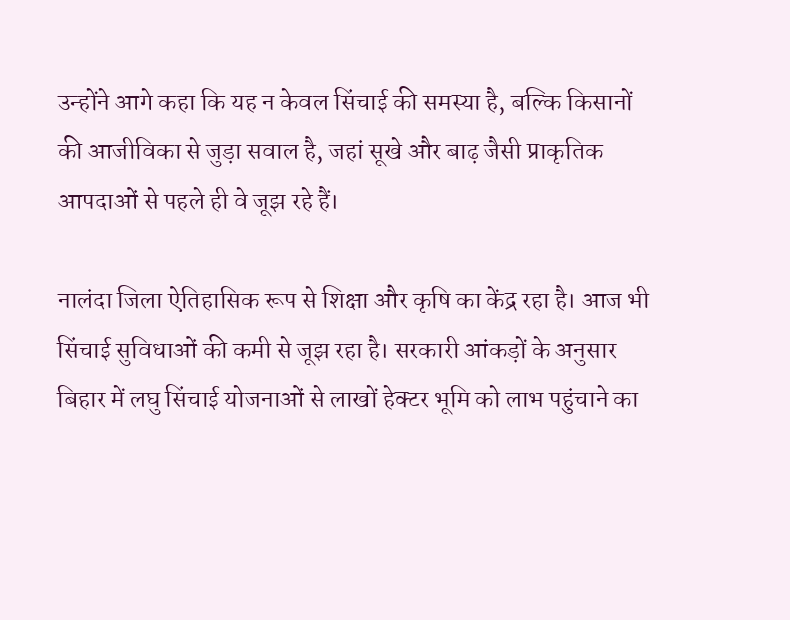उन्होंने आगे कहा कि यह न केवल सिंचाई की समस्या है, बल्कि किसानों की आजीविका से जुड़ा सवाल है, जहां सूखे और बाढ़ जैसी प्राकृतिक आपदाओं से पहले ही वे जूझ रहे हैं।

नालंदा जिला ऐतिहासिक रूप से शिक्षा और कृषि का केंद्र रहा है। आज भी सिंचाई सुविधाओं की कमी से जूझ रहा है। सरकारी आंकड़ों के अनुसार बिहार में लघु सिंचाई योजनाओं से लाखों हेक्टर भूमि को लाभ पहुंचाने का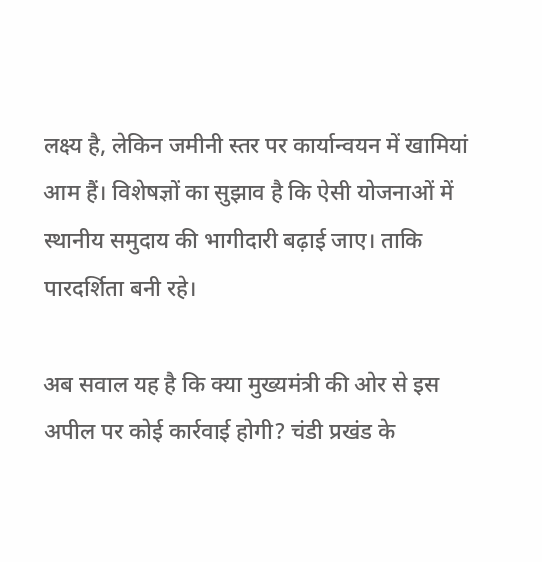लक्ष्य है, लेकिन जमीनी स्तर पर कार्यान्वयन में खामियां आम हैं। विशेषज्ञों का सुझाव है कि ऐसी योजनाओं में स्थानीय समुदाय की भागीदारी बढ़ाई जाए। ताकि पारदर्शिता बनी रहे।

अब सवाल यह है कि क्या मुख्यमंत्री की ओर से इस अपील पर कोई कार्रवाई होगी? चंडी प्रखंड के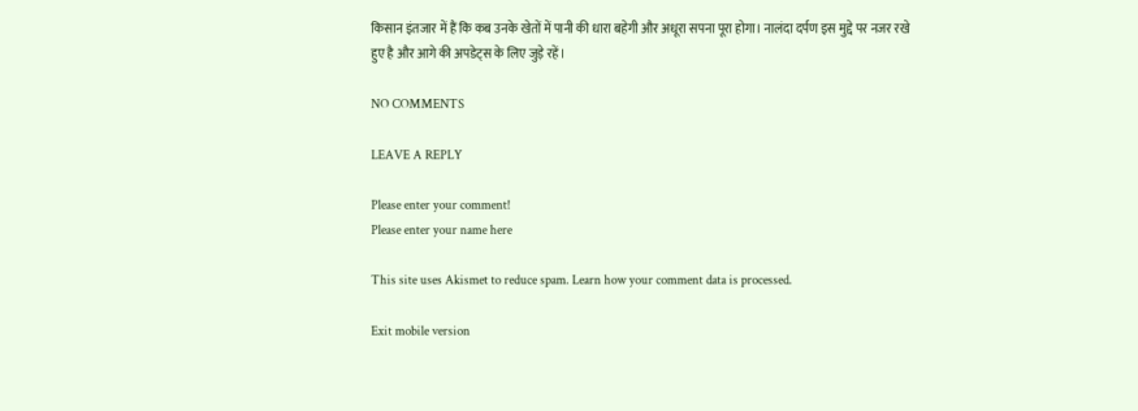किसान इंतजार में हैं कि कब उनके खेतों में पानी की धारा बहेगी और अधूरा सपना पूरा होगा। नालंदा दर्पण इस मुद्दे पर नजर रखे हुए है और आगे की अपडेट्स के लिए जुड़े रहें।

NO COMMENTS

LEAVE A REPLY

Please enter your comment!
Please enter your name here

This site uses Akismet to reduce spam. Learn how your comment data is processed.

Exit mobile version